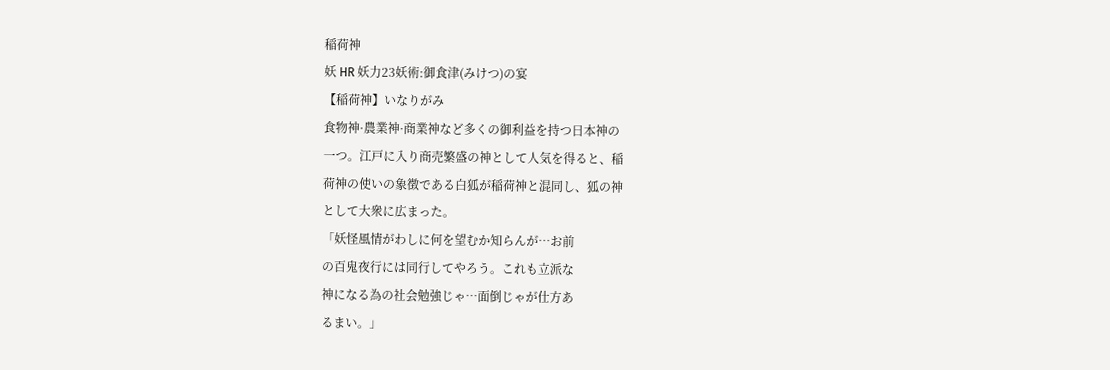稲荷神
妖 HR 妖力23妖術:御食津(みけつ)の宴
【稲荷神】いなりがみ
食物神·農業神·商業神など多くの御利益を持つ日本神の
一つ。江戸に入り商売繁盛の神として人気を得ると、稲
荷神の使いの象徴である白狐が稲荷神と混同し、狐の神
として大衆に広まった。
「妖怪風情がわしに何を望むか知らんが…お前
の百鬼夜行には同行してやろう。これも立派な
神になる為の社会勉強じゃ…面倒じゃが仕方あ
るまい。」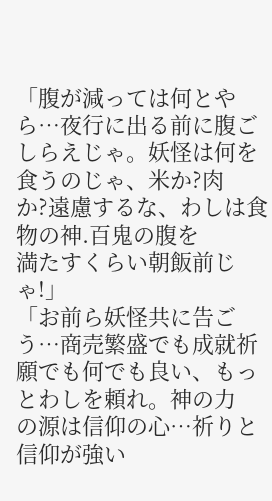「腹が減っては何とやら…夜行に出る前に腹ご
しらえじゃ。妖怪は何を食うのじゃ、米か?肉
か?遠慮するな、わしは食物の神.百鬼の腹を
満たすくらい朝飯前じゃ!」
「お前ら妖怪共に告ごう…商売繁盛でも成就祈
願でも何でも良い、もっとわしを頼れ。神の力
の源は信仰の心…祈りと信仰が強い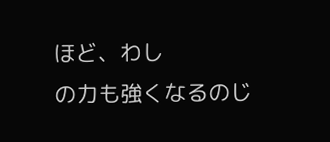ほど、わし
の力も強くなるのじ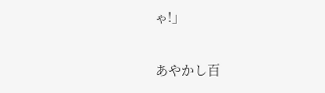ゃ!」

あやかし百